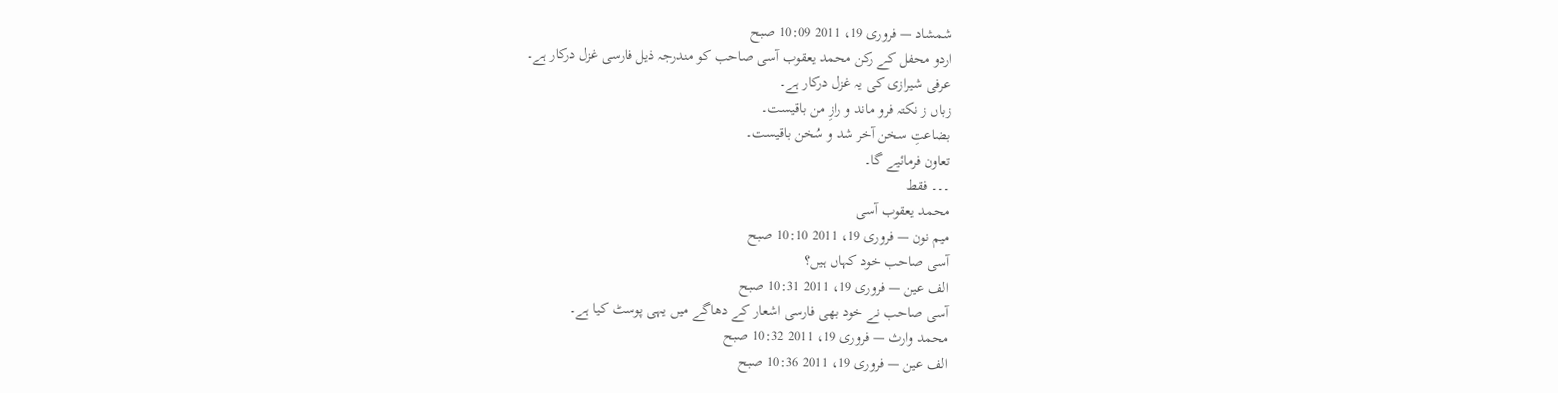شمشاد — فروری 19، 2011 10:09 صبح
اردو محفل کے رکن محمد یعقوب آسی صاحب کو مندرجہ ذیل فارسی غزل درکار ہے۔
عرفی شیرازی کی یہ غزل درکار ہے۔
زباں ز نکتہ فرو ماند و رازِ من باقیست۔
بضاعتِ سخن آخر شد و سُخن باقیست۔
تعاون فرمائیے گا۔
۔۔۔ فقط
محمد یعقوب آسی
میم نون — فروری 19، 2011 10:10 صبح
آسی صاحب خود کہاں ہیں؟
الف عین — فروری 19، 2011 10:31 صبح
آسی صاحب نے خود بھی فارسی اشعار کے دھاگے میں یہی پوسٹ کیا ہے۔
محمد وارث — فروری 19، 2011 10:32 صبح
الف عین — فروری 19، 2011 10:36 صبح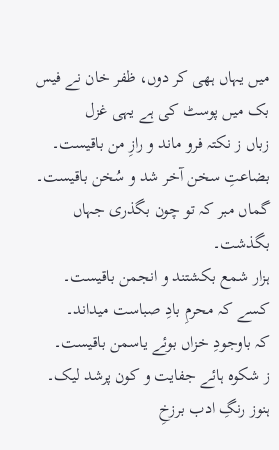میں یہاں ہھی کر دوں، ظفر خان نے فیس بک میں پوسٹ کی ہے یہی غزل
زباں ز نکتہ فرو ماند و رازِ من باقیست۔
بضاعتِ سخن آخر شد و سُخن باقیست۔
گماں مبر کہ تو چون بگذری جہاں بگذشت۔
ہزار شمع بکشتند و انجمن باقیست۔
کسے کہ محرمِ بادِ صباست میداند۔
کہ باوجودِ خزاں بوئے یاسمن باقیست۔
ز شکوہ ہائے جفایت و کون پرشد لیک۔
ہنوز رنگِ ادب برزخِ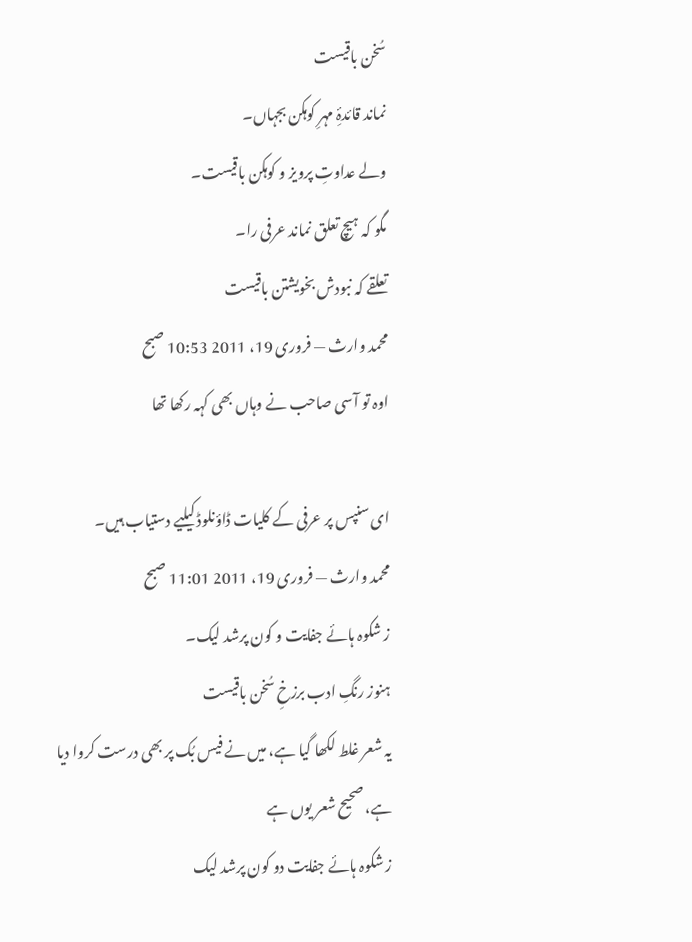سُخن باقیست
نماند قائدۂِ مہرِ کوہکن بجہاں۔
ولے عداوتِ پرویز و کوہکن باقیست۔
مگو کہ ہیچ تعلق نماند عرفی را۔
تعلقے کہ نبودش بخویشتن باقیست
محمد وارث — فروری 19، 2011 10:53 صبح
اوہ تو آسی صاحب نے وہاں بھی کہہ رکھا تھا

ای سنپس پر عرفی کے کلیات ڈاؤنلوڈ کیلیے دستیاب ہیں۔
محمد وارث — فروری 19، 2011 11:01 صبح
ز شکوہ ہائے جفایت و کون پرشد لیک۔
ہنوز رنگِ ادب برزخِ سُخن باقیست
یہ شعر غلط لکھا گیا ہے، میں نے فیس بُک پر بھی درست کروا دیا ہے، صحیح شعر یوں ہے
ز شکوہ ہائے جفایت دو کون پرشد لیک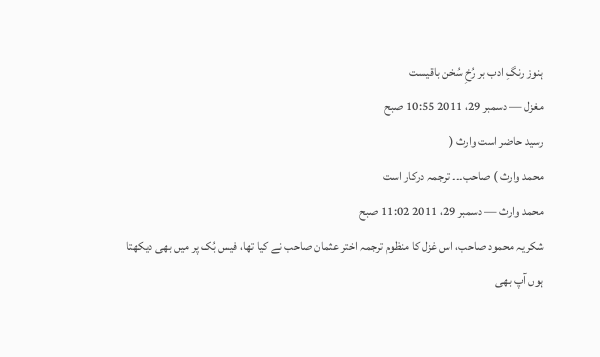ہنوز رنگِ ادب بر رُخِ سُخن باقیست
مغزل — دسمبر 29، 2011 10:55 صبح
رسید حاضر است وارث (
محمد وارث ) صاحب۔۔۔ ترجمہ درکار است
محمد وارث — دسمبر 29، 2011 11:02 صبح
شکریہ محمود صاحب، اس غزل کا منظوم ترجمہ اختر عثمان صاحب نے کیا تھا، فیس بُک پر میں بھی دیکھتا ہوں آپ بھی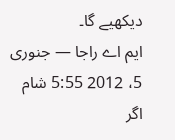دیکھیے گا۔
ایم اے راجا — جنوری 5، 2012 5:55 شام
اگر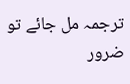ترجمہ مل جائے تو ضرور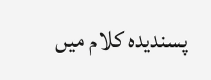پسندیدہ کلام میں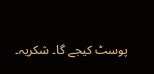پوسٹ کیجے گا۔ شکریہ۔